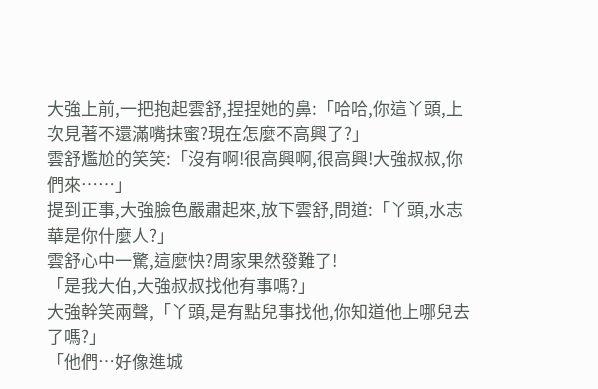大強上前,一把抱起雲舒,捏捏她的鼻:「哈哈,你這丫頭,上次見著不還滿嘴抹蜜?現在怎麼不高興了?」
雲舒尷尬的笑笑:「沒有啊!很高興啊,很高興!大強叔叔,你們來……」
提到正事,大強臉色嚴肅起來,放下雲舒,問道:「丫頭,水志華是你什麼人?」
雲舒心中一驚,這麼快?周家果然發難了!
「是我大伯,大強叔叔找他有事嗎?」
大強幹笑兩聲,「丫頭,是有點兒事找他,你知道他上哪兒去了嗎?」
「他們…好像進城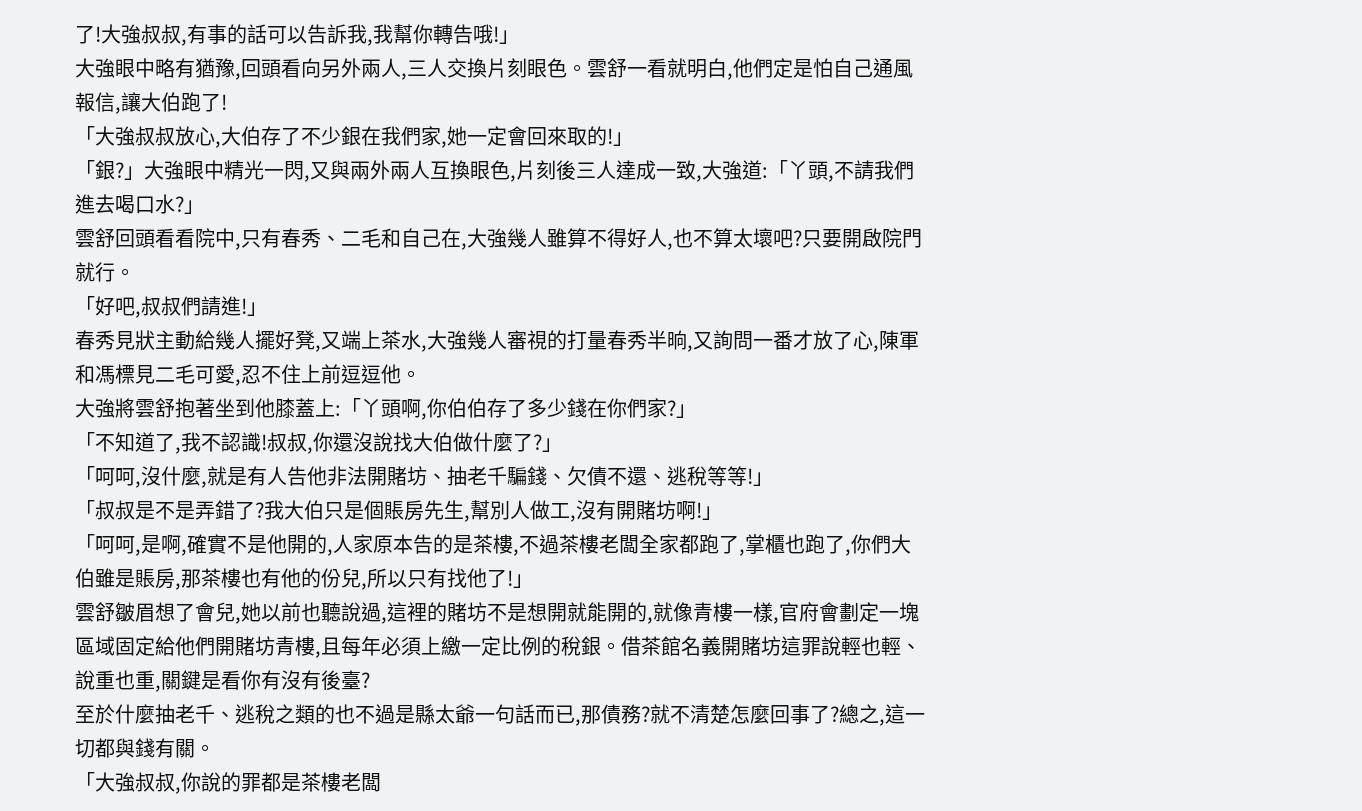了!大強叔叔,有事的話可以告訴我,我幫你轉告哦!」
大強眼中略有猶豫,回頭看向另外兩人,三人交換片刻眼色。雲舒一看就明白,他們定是怕自己通風報信,讓大伯跑了!
「大強叔叔放心,大伯存了不少銀在我們家,她一定會回來取的!」
「銀?」大強眼中精光一閃,又與兩外兩人互換眼色,片刻後三人達成一致,大強道:「丫頭,不請我們進去喝口水?」
雲舒回頭看看院中,只有春秀、二毛和自己在,大強幾人雖算不得好人,也不算太壞吧?只要開啟院門就行。
「好吧,叔叔們請進!」
春秀見狀主動給幾人擺好凳,又端上茶水,大強幾人審視的打量春秀半晌,又詢問一番才放了心,陳軍和馮標見二毛可愛,忍不住上前逗逗他。
大強將雲舒抱著坐到他膝蓋上:「丫頭啊,你伯伯存了多少錢在你們家?」
「不知道了,我不認識!叔叔,你還沒說找大伯做什麼了?」
「呵呵,沒什麼,就是有人告他非法開賭坊、抽老千騙錢、欠債不還、逃稅等等!」
「叔叔是不是弄錯了?我大伯只是個賬房先生,幫別人做工,沒有開賭坊啊!」
「呵呵,是啊,確實不是他開的,人家原本告的是茶樓,不過茶樓老闆全家都跑了,掌櫃也跑了,你們大伯雖是賬房,那茶樓也有他的份兒,所以只有找他了!」
雲舒皺眉想了會兒,她以前也聽說過,這裡的賭坊不是想開就能開的,就像青樓一樣,官府會劃定一塊區域固定給他們開賭坊青樓,且每年必須上繳一定比例的稅銀。借茶館名義開賭坊這罪說輕也輕、說重也重,關鍵是看你有沒有後臺?
至於什麼抽老千、逃稅之類的也不過是縣太爺一句話而已,那債務?就不清楚怎麼回事了?總之,這一切都與錢有關。
「大強叔叔,你說的罪都是茶樓老闆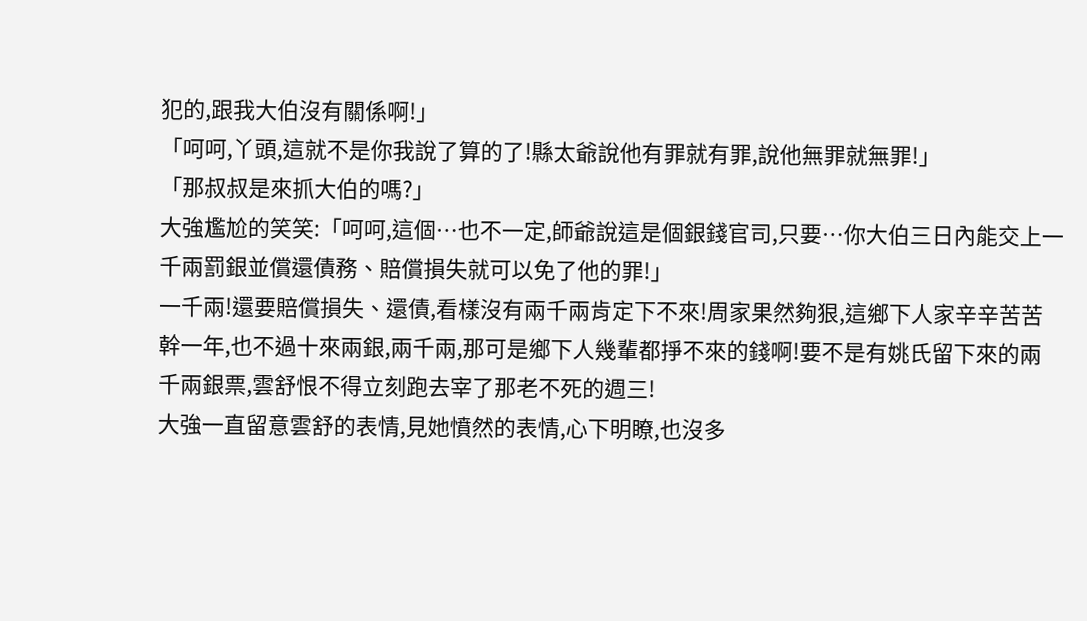犯的,跟我大伯沒有關係啊!」
「呵呵,丫頭,這就不是你我說了算的了!縣太爺說他有罪就有罪,說他無罪就無罪!」
「那叔叔是來抓大伯的嗎?」
大強尷尬的笑笑:「呵呵,這個…也不一定,師爺說這是個銀錢官司,只要…你大伯三日內能交上一千兩罰銀並償還債務、賠償損失就可以免了他的罪!」
一千兩!還要賠償損失、還債,看樣沒有兩千兩肯定下不來!周家果然夠狠,這鄉下人家辛辛苦苦幹一年,也不過十來兩銀,兩千兩,那可是鄉下人幾輩都掙不來的錢啊!要不是有姚氏留下來的兩千兩銀票,雲舒恨不得立刻跑去宰了那老不死的週三!
大強一直留意雲舒的表情,見她憤然的表情,心下明瞭,也沒多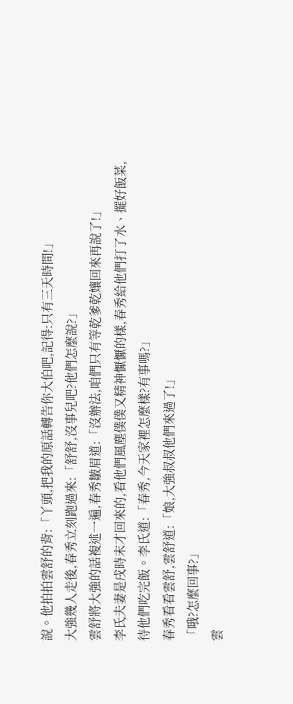說。他拍拍雲舒的背:「丫頭,把我的原話轉告你大伯吧,記得:只有三天時間!」
大強幾人走後,春秀立刻跑過來:「舒舒,沒事兒吧?他們怎麼說?」
雲舒將大強的話複述一遍,春秀皺眉道:「沒辦法,咱們只有等乾爹乾孃回來再說了!」
李氏夫妻是戌時末才回來的,看他們風塵僕僕又精神懨懨的樣,春秀給他們打了水、擺好飯菜,待他們吃完飯。李氏道:「春秀,今天家裡怎麼樣?有事嗎?」
春秀看看雲舒,雲舒道:「娘,大強叔叔他們來過了!」
「哦?怎麼回事?」
雲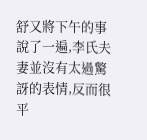舒又將下午的事說了一遍,李氏夫妻並沒有太過驚訝的表情,反而很平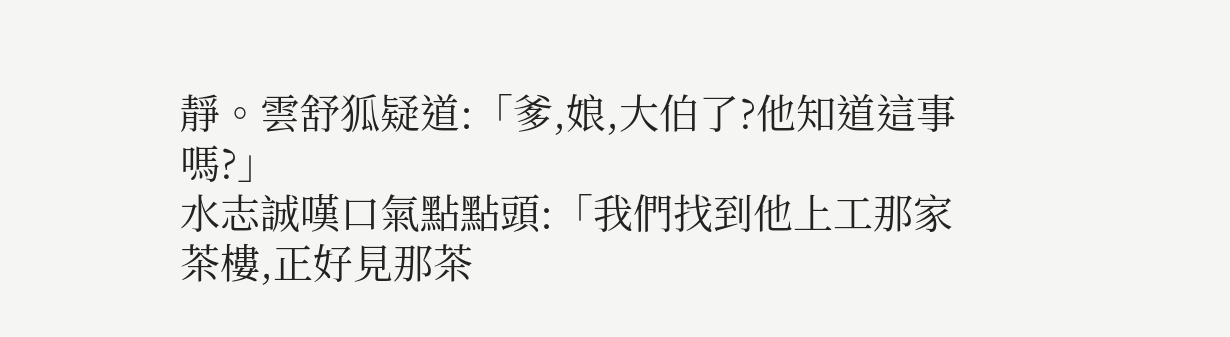靜。雲舒狐疑道:「爹,娘,大伯了?他知道這事嗎?」
水志誠嘆口氣點點頭:「我們找到他上工那家茶樓,正好見那茶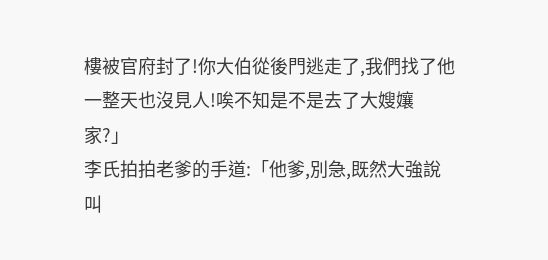樓被官府封了!你大伯從後門逃走了,我們找了他一整天也沒見人!唉不知是不是去了大嫂孃家?」
李氏拍拍老爹的手道:「他爹,別急,既然大強說叫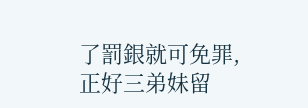了罰銀就可免罪,正好三弟妹留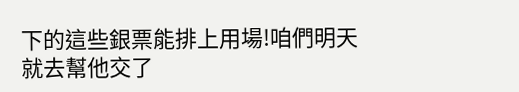下的這些銀票能排上用場!咱們明天就去幫他交了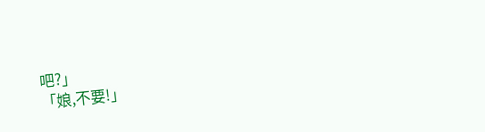吧?」
「娘,不要!」